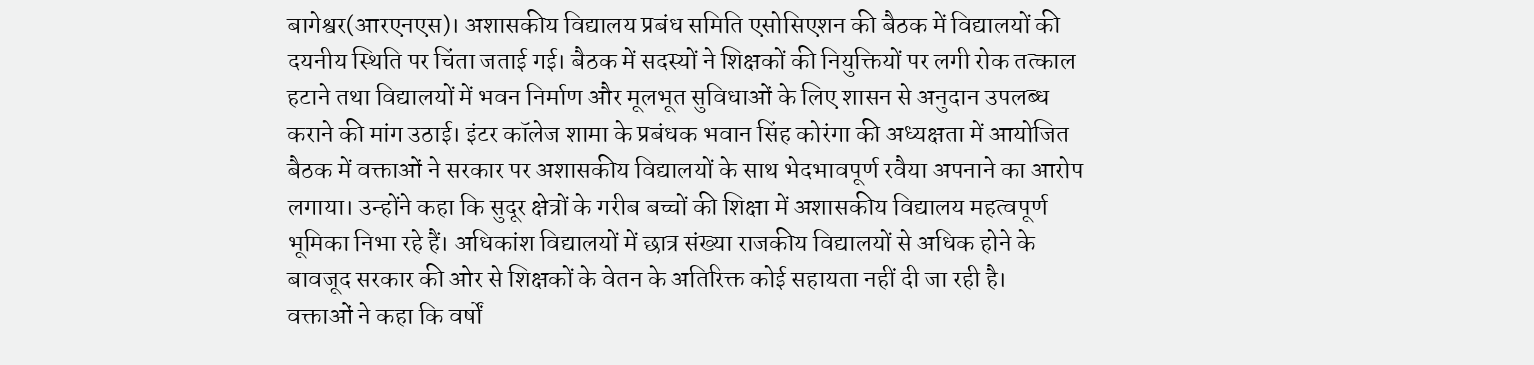बागेश्वर(आरएनएस)। अशासकीय विद्यालय प्रबंध समिति एसोसिएशन की बैठक में विद्यालयों की दयनीय स्थिति पर चिंता जताई गई। बैठक में सदस्यों ने शिक्षकों की नियुक्तियों पर लगी रोक तत्काल हटाने तथा विद्यालयों में भवन निर्माण और मूलभूत सुविधाओं के लिए शासन से अनुदान उपलब्ध कराने की मांग उठाई। इंटर कॉलेज शामा के प्रबंधक भवान सिंह कोरंगा की अध्यक्षता में आयोजित बैठक में वक्ताओं ने सरकार पर अशासकीय विद्यालयों के साथ भेदभावपूर्ण रवैया अपनाने का आरोप लगाया। उन्होंने कहा कि सुदूर क्षेत्रों के गरीब बच्चों की शिक्षा में अशासकीय विद्यालय महत्वपूर्ण भूमिका निभा रहे हैं। अधिकांश विद्यालयों में छात्र संख्या राजकीय विद्यालयों से अधिक होने के बावजूद सरकार की ओर से शिक्षकों के वेतन के अतिरिक्त कोई सहायता नहीं दी जा रही है।
वक्ताओं ने कहा कि वर्षों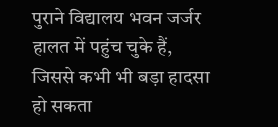पुराने विद्यालय भवन जर्जर हालत में पहुंच चुके हैं, जिससे कभी भी बड़ा हादसा हो सकता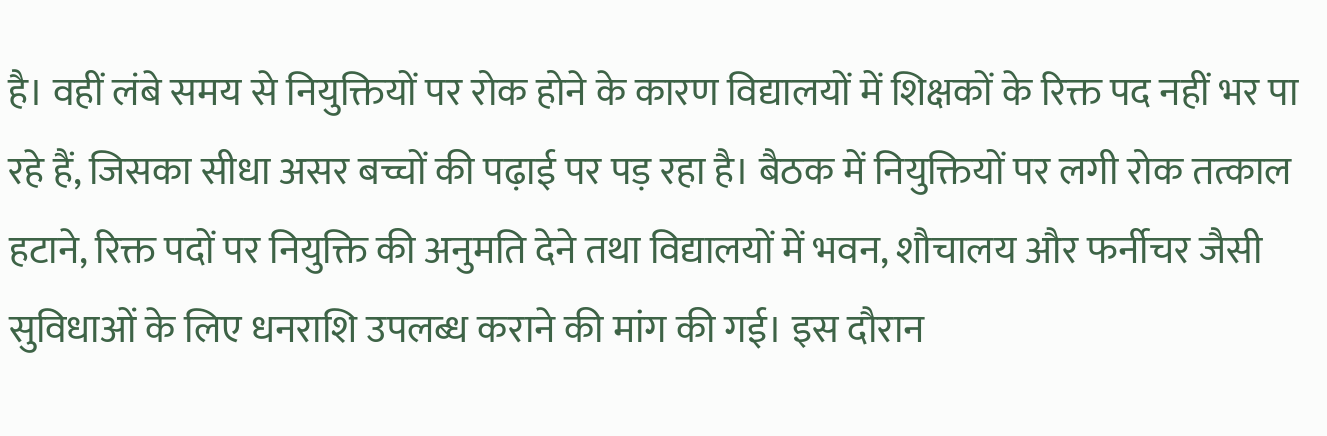है। वहीं लंबे समय से नियुक्तियों पर रोक होने के कारण विद्यालयों में शिक्षकों के रिक्त पद नहीं भर पा रहे हैं, जिसका सीधा असर बच्चों की पढ़ाई पर पड़ रहा है। बैठक में नियुक्तियों पर लगी रोक तत्काल हटाने, रिक्त पदों पर नियुक्ति की अनुमति देने तथा विद्यालयों में भवन, शौचालय और फर्नीचर जैसी सुविधाओं के लिए धनराशि उपलब्ध कराने की मांग की गई। इस दौरान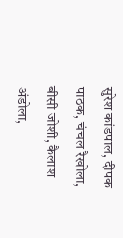सुरेश कांडपाल, दीपक पाठक, चंचल रैखोला, बीसी जोशी, कैलाश अंडोला,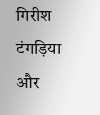गिरीश टंगड़िया और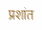प्रशांत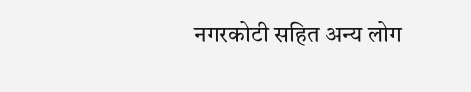नगरकोटी सहित अन्य लोग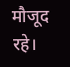मौजूद रहे।